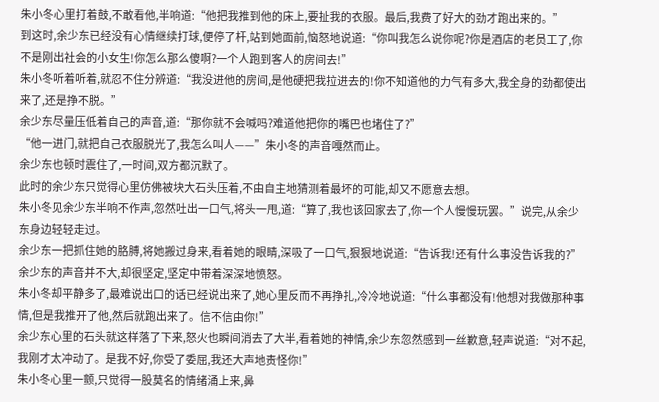朱小冬心里打着鼓,不敢看他,半响道:“他把我推到他的床上,要扯我的衣服。最后,我费了好大的劲才跑出来的。”
到这时,余少东已经没有心情继续打球,便停了杆,站到她面前,恼怒地说道:“你叫我怎么说你呢?你是酒店的老员工了,你不是刚出社会的小女生!你怎么那么傻啊?一个人跑到客人的房间去!”
朱小冬听着听着,就忍不住分辨道:“我没进他的房间,是他硬把我拉进去的!你不知道他的力气有多大,我全身的劲都使出来了,还是挣不脱。”
余少东尽量压低着自己的声音,道:“那你就不会喊吗?难道他把你的嘴巴也堵住了?”
“他一进门,就把自己衣服脱光了,我怎么叫人——”朱小冬的声音嘎然而止。
余少东也顿时震住了,一时间,双方都沉默了。
此时的余少东只觉得心里仿佛被块大石头压着,不由自主地猜测着最坏的可能,却又不愿意去想。
朱小冬见余少东半响不作声,忽然吐出一口气,将头一甩,道:“算了,我也该回家去了,你一个人慢慢玩罢。”说完,从余少东身边轻轻走过。
余少东一把抓住她的胳膊,将她搬过身来,看着她的眼睛,深吸了一口气,狠狠地说道:“告诉我!还有什么事没告诉我的?”余少东的声音并不大,却很坚定,坚定中带着深深地愤怒。
朱小冬却平静多了,最难说出口的话已经说出来了,她心里反而不再挣扎,冷冷地说道:“什么事都没有!他想对我做那种事情,但是我推开了他,然后就跑出来了。信不信由你!”
余少东心里的石头就这样落了下来,怒火也瞬间消去了大半,看着她的神情,余少东忽然感到一丝歉意,轻声说道:“对不起,我刚才太冲动了。是我不好,你受了委屈,我还大声地责怪你!”
朱小冬心里一颤,只觉得一股莫名的情绪涌上来,鼻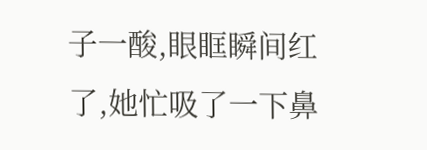子一酸,眼眶瞬间红了,她忙吸了一下鼻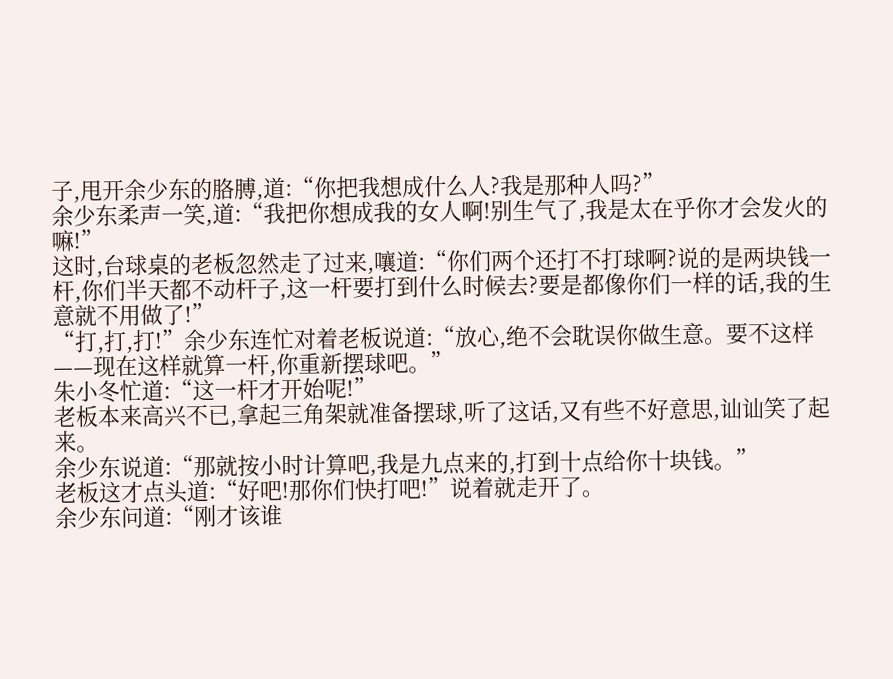子,甩开余少东的胳膊,道:“你把我想成什么人?我是那种人吗?”
余少东柔声一笑,道:“我把你想成我的女人啊!别生气了,我是太在乎你才会发火的嘛!”
这时,台球桌的老板忽然走了过来,嚷道:“你们两个还打不打球啊?说的是两块钱一杆,你们半天都不动杆子,这一杆要打到什么时候去?要是都像你们一样的话,我的生意就不用做了!”
“打,打,打!”余少东连忙对着老板说道:“放心,绝不会耽误你做生意。要不这样——现在这样就算一杆,你重新摆球吧。”
朱小冬忙道:“这一杆才开始呢!”
老板本来高兴不已,拿起三角架就准备摆球,听了这话,又有些不好意思,讪讪笑了起来。
余少东说道:“那就按小时计算吧,我是九点来的,打到十点给你十块钱。”
老板这才点头道:“好吧!那你们快打吧!”说着就走开了。
余少东问道:“刚才该谁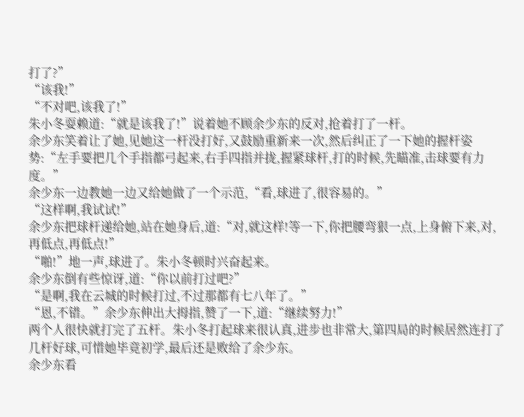打了?”
“该我!”
“不对吧,该我了!”
朱小冬耍赖道:“就是该我了!”说着她不顾余少东的反对,抢着打了一杆。
余少东笑着让了她,见她这一杆没打好,又鼓励重新来一次,然后纠正了一下她的握杆姿势:“左手要把几个手指都弓起来,右手四指并拢,握紧球杆,打的时候,先瞄准,击球要有力度。”
余少东一边教她一边又给她做了一个示范,“看,球进了,很容易的。”
“这样啊,我试试!”
余少东把球杆递给她,站在她身后,道:“对,就这样!等一下,你把腰弯狠一点,上身俯下来,对,再低点,再低点!”
“啪!”地一声,球进了。朱小冬顿时兴奋起来。
余少东倒有些惊讶,道:“你以前打过吧?”
“是啊,我在云城的时候打过,不过那都有七八年了。”
“恩,不错。”余少东伸出大拇指,赞了一下,道:“继续努力!”
两个人很快就打完了五杆。朱小冬打起球来很认真,进步也非常大,第四局的时候居然连打了几杆好球,可惜她毕竟初学,最后还是败给了余少东。
余少东看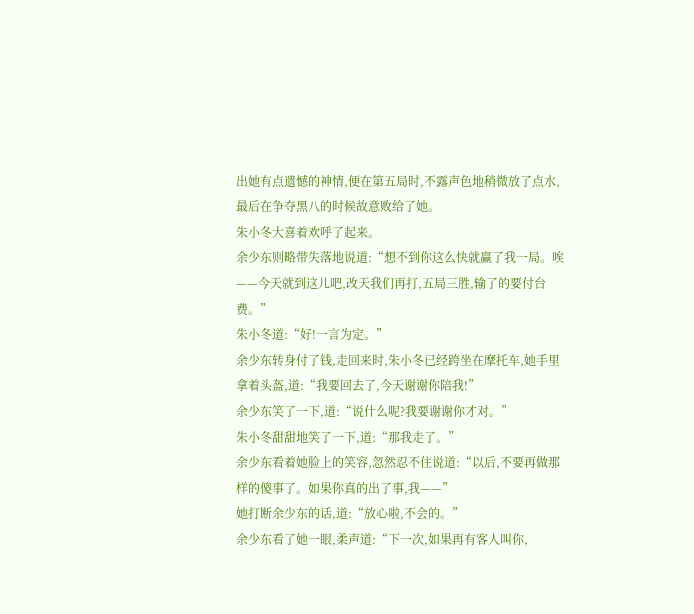出她有点遗憾的神情,便在第五局时,不露声色地稍微放了点水,最后在争夺黑八的时候故意败给了她。
朱小冬大喜着欢呼了起来。
余少东则略带失落地说道:“想不到你这么快就赢了我一局。唉——今天就到这儿吧,改天我们再打,五局三胜,输了的要付台费。”
朱小冬道:“好!一言为定。”
余少东转身付了钱,走回来时,朱小冬已经跨坐在摩托车,她手里拿着头盔,道:“我要回去了,今天谢谢你陪我!”
余少东笑了一下,道:“说什么呢?我要谢谢你才对。”
朱小冬甜甜地笑了一下,道:“那我走了。”
余少东看着她脸上的笑容,忽然忍不住说道:“以后,不要再做那样的傻事了。如果你真的出了事,我——”
她打断余少东的话,道:“放心啦,不会的。”
余少东看了她一眼,柔声道:“下一次,如果再有客人叫你,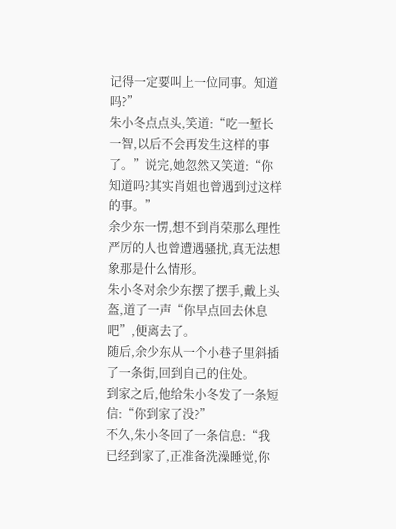记得一定要叫上一位同事。知道吗?”
朱小冬点点头,笑道:“吃一堑长一智,以后不会再发生这样的事了。”说完,她忽然又笑道:“你知道吗?其实肖姐也曾遇到过这样的事。”
余少东一愣,想不到肖荣那么理性严厉的人也曾遭遇骚扰,真无法想象那是什么情形。
朱小冬对余少东摆了摆手,戴上头盔,道了一声“你早点回去休息吧”,便离去了。
随后,余少东从一个小巷子里斜插了一条街,回到自己的住处。
到家之后,他给朱小冬发了一条短信:“你到家了没?”
不久,朱小冬回了一条信息:“我已经到家了,正准备洗澡睡觉,你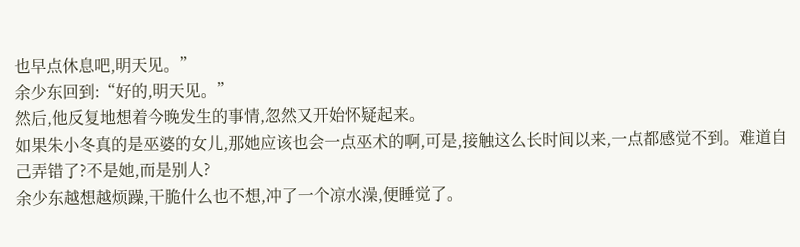也早点休息吧,明天见。”
余少东回到:“好的,明天见。”
然后,他反复地想着今晚发生的事情,忽然又开始怀疑起来。
如果朱小冬真的是巫婆的女儿,那她应该也会一点巫术的啊,可是,接触这么长时间以来,一点都感觉不到。难道自己弄错了?不是她,而是别人?
余少东越想越烦躁,干脆什么也不想,冲了一个凉水澡,便睡觉了。